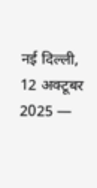नई दिल्ली, 12 अक्टूबर 2025 —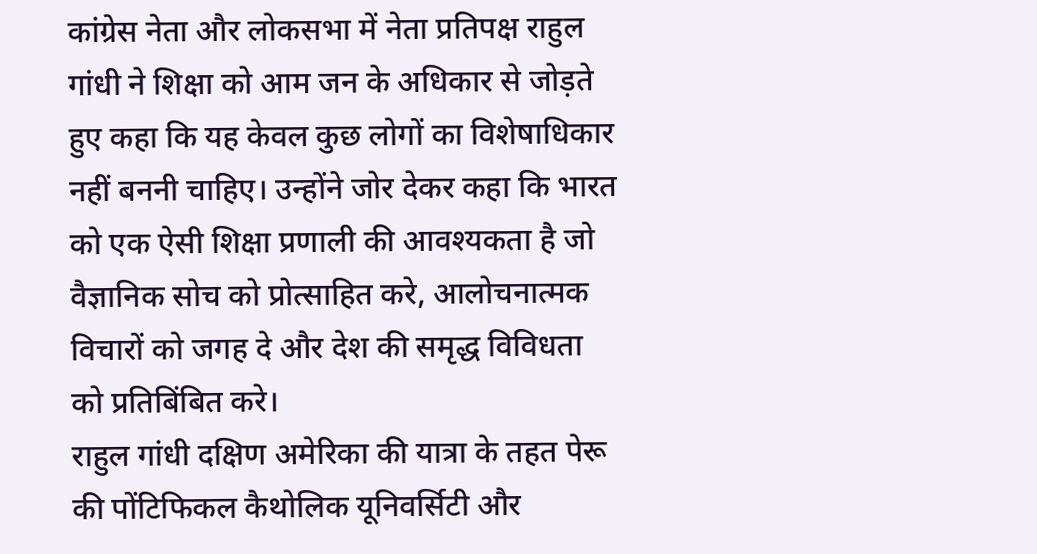कांग्रेस नेता और लोकसभा में नेता प्रतिपक्ष राहुल गांधी ने शिक्षा को आम जन के अधिकार से जोड़ते हुए कहा कि यह केवल कुछ लोगों का विशेषाधिकार नहीं बननी चाहिए। उन्होंने जोर देकर कहा कि भारत को एक ऐसी शिक्षा प्रणाली की आवश्यकता है जो वैज्ञानिक सोच को प्रोत्साहित करे, आलोचनात्मक विचारों को जगह दे और देश की समृद्ध विविधता को प्रतिबिंबित करे।
राहुल गांधी दक्षिण अमेरिका की यात्रा के तहत पेरू की पोंटिफिकल कैथोलिक यूनिवर्सिटी और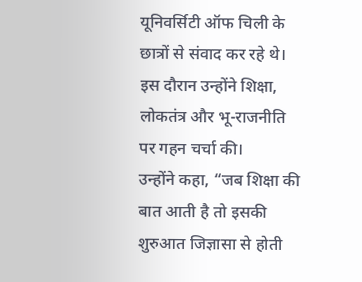यूनिवर्सिटी ऑफ चिली के छात्रों से संवाद कर रहे थे। इस दौरान उन्होंने शिक्षा, लोकतंत्र और भू-राजनीति पर गहन चर्चा की।
उन्होंने कहा, “जब शिक्षा की बात आती है तो इसकी शुरुआत जिज्ञासा से होती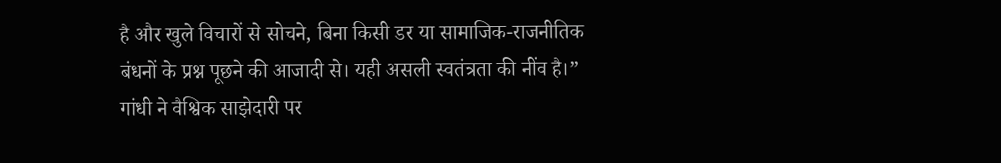है और खुले विचारों से सोचने, बिना किसी डर या सामाजिक-राजनीतिक बंधनों के प्रश्न पूछने की आजादी से। यही असली स्वतंत्रता की नींव है।”
गांधी ने वैश्विक साझेदारी पर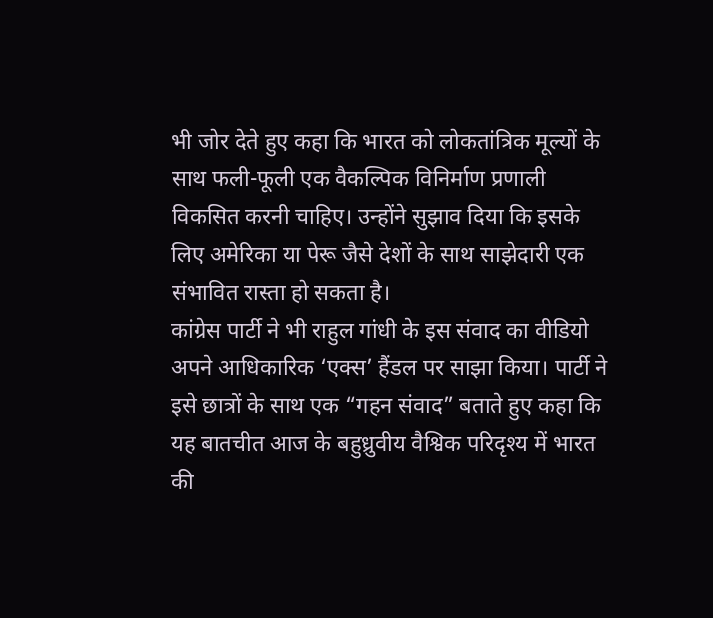भी जोर देते हुए कहा कि भारत को लोकतांत्रिक मूल्यों के साथ फली-फूली एक वैकल्पिक विनिर्माण प्रणाली विकसित करनी चाहिए। उन्होंने सुझाव दिया कि इसके लिए अमेरिका या पेरू जैसे देशों के साथ साझेदारी एक संभावित रास्ता हो सकता है।
कांग्रेस पार्टी ने भी राहुल गांधी के इस संवाद का वीडियो अपने आधिकारिक ‘एक्स’ हैंडल पर साझा किया। पार्टी ने इसे छात्रों के साथ एक “गहन संवाद” बताते हुए कहा कि यह बातचीत आज के बहुध्रुवीय वैश्विक परिदृश्य में भारत की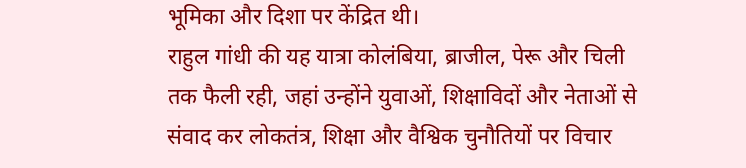भूमिका और दिशा पर केंद्रित थी।
राहुल गांधी की यह यात्रा कोलंबिया, ब्राजील, पेरू और चिली तक फैली रही, जहां उन्होंने युवाओं, शिक्षाविदों और नेताओं से संवाद कर लोकतंत्र, शिक्षा और वैश्विक चुनौतियों पर विचार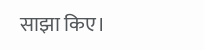साझा किए।